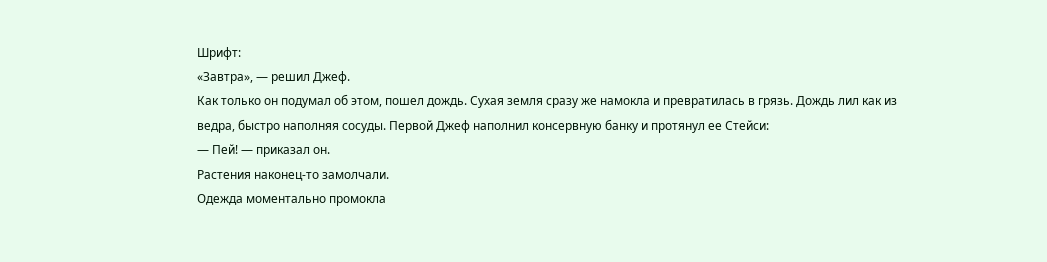Шрифт:
«Завтра», — решил Джеф.
Как только он подумал об этом, пошел дождь. Сухая земля сразу же намокла и превратилась в грязь. Дождь лил как из ведра, быстро наполняя сосуды. Первой Джеф наполнил консервную банку и протянул ее Стейси:
— Пей! — приказал он.
Растения наконец-то замолчали.
Одежда моментально промокла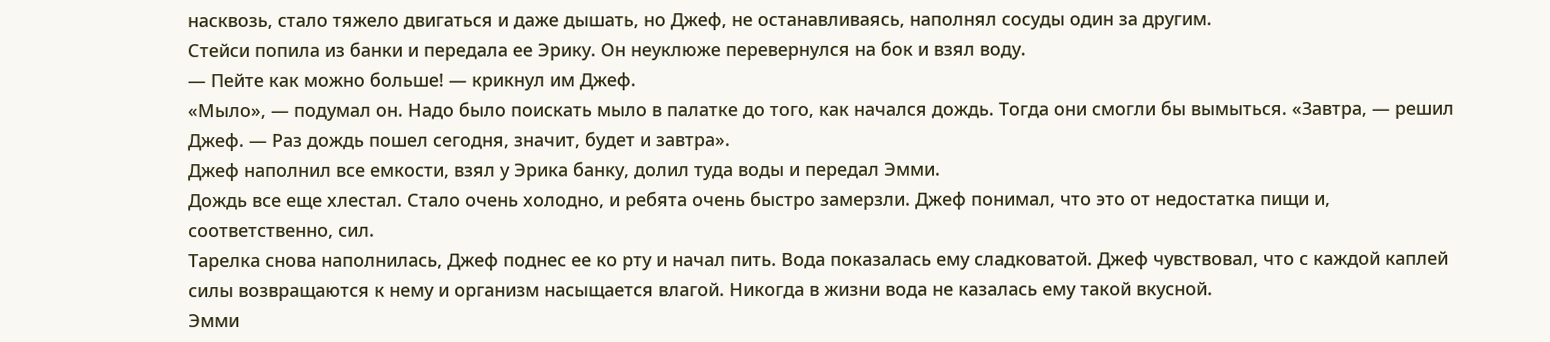насквозь, стало тяжело двигаться и даже дышать, но Джеф, не останавливаясь, наполнял сосуды один за другим.
Стейси попила из банки и передала ее Эрику. Он неуклюже перевернулся на бок и взял воду.
— Пейте как можно больше! — крикнул им Джеф.
«Мыло», — подумал он. Надо было поискать мыло в палатке до того, как начался дождь. Тогда они смогли бы вымыться. «Завтра, — решил Джеф. — Раз дождь пошел сегодня, значит, будет и завтра».
Джеф наполнил все емкости, взял у Эрика банку, долил туда воды и передал Эмми.
Дождь все еще хлестал. Стало очень холодно, и ребята очень быстро замерзли. Джеф понимал, что это от недостатка пищи и, соответственно, сил.
Тарелка снова наполнилась, Джеф поднес ее ко рту и начал пить. Вода показалась ему сладковатой. Джеф чувствовал, что с каждой каплей силы возвращаются к нему и организм насыщается влагой. Никогда в жизни вода не казалась ему такой вкусной.
Эмми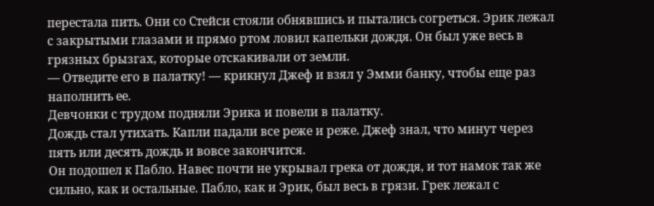перестала пить. Они со Стейси стояли обнявшись и пытались согреться. Эрик лежал с закрытыми глазами и прямо ртом ловил капельки дождя. Он был уже весь в грязных брызгах, которые отскакивали от земли.
— Отведите его в палатку! — крикнул Джеф и взял у Эмми банку, чтобы еще раз наполнить ее.
Девчонки с трудом подняли Эрика и повели в палатку.
Дождь стал утихать. Капли падали все реже и реже. Джеф знал, что минут через пять или десять дождь и вовсе закончится.
Он подошел к Пабло. Навес почти не укрывал грека от дождя, и тот намок так же сильно, как и остальные. Пабло, как и Эрик, был весь в грязи. Грек лежал с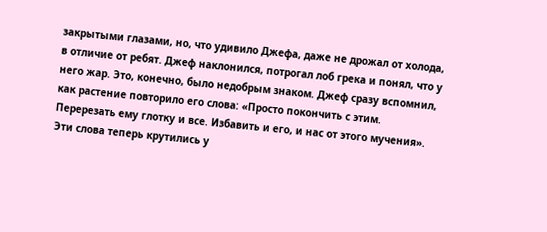закрытыми глазами, но, что удивило Джефа, даже не дрожал от холода, в отличие от ребят. Джеф наклонился, потрогал лоб грека и понял, что у него жар. Это, конечно, было недобрым знаком. Джеф сразу вспомнил, как растение повторило его слова: «Просто покончить с этим. Перерезать ему глотку и все. Избавить и его, и нас от этого мучения». Эти слова теперь крутились у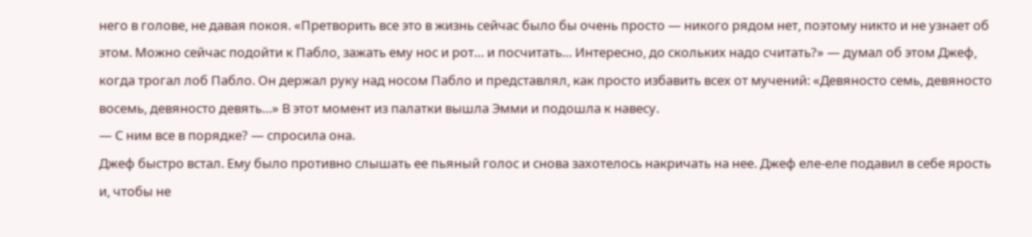него в голове, не давая покоя. «Претворить все это в жизнь сейчас было бы очень просто — никого рядом нет, поэтому никто и не узнает об этом. Можно сейчас подойти к Пабло, зажать ему нос и рот… и посчитать… Интересно, до скольких надо считать?» — думал об этом Джеф, когда трогал лоб Пабло. Он держал руку над носом Пабло и представлял, как просто избавить всех от мучений: «Девяносто семь, девяносто восемь, девяносто девять…» В этот момент из палатки вышла Эмми и подошла к навесу.
— С ним все в порядке? — спросила она.
Джеф быстро встал. Ему было противно слышать ее пьяный голос и снова захотелось накричать на нее. Джеф еле-еле подавил в себе ярость и, чтобы не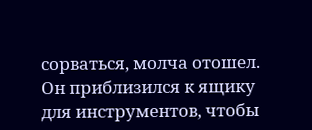сорваться, молча отошел. Он приблизился к ящику для инструментов, чтобы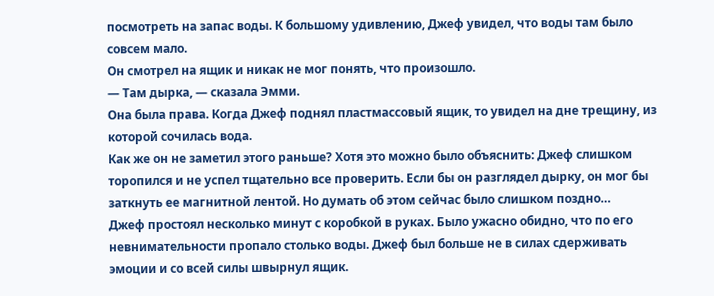посмотреть на запас воды. К большому удивлению, Джеф увидел, что воды там было совсем мало.
Он смотрел на ящик и никак не мог понять, что произошло.
— Там дырка, — сказала Эмми.
Она была права. Когда Джеф поднял пластмассовый ящик, то увидел на дне трещину, из которой сочилась вода.
Как же он не заметил этого раньше? Хотя это можно было объяснить: Джеф слишком торопился и не успел тщательно все проверить. Если бы он разглядел дырку, он мог бы заткнуть ее магнитной лентой. Но думать об этом сейчас было слишком поздно…
Джеф простоял несколько минут с коробкой в руках. Было ужасно обидно, что по его невнимательности пропало столько воды. Джеф был больше не в силах сдерживать эмоции и со всей силы швырнул ящик.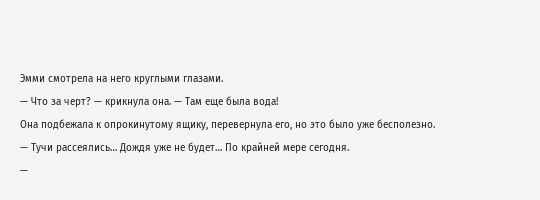Эмми смотрела на него круглыми глазами.
— Что за черт? — крикнула она. — Там еще была вода!
Она подбежала к опрокинутому ящику, перевернула его, но это было уже бесполезно.
— Тучи рассеялись… Дождя уже не будет… По крайней мере сегодня.
—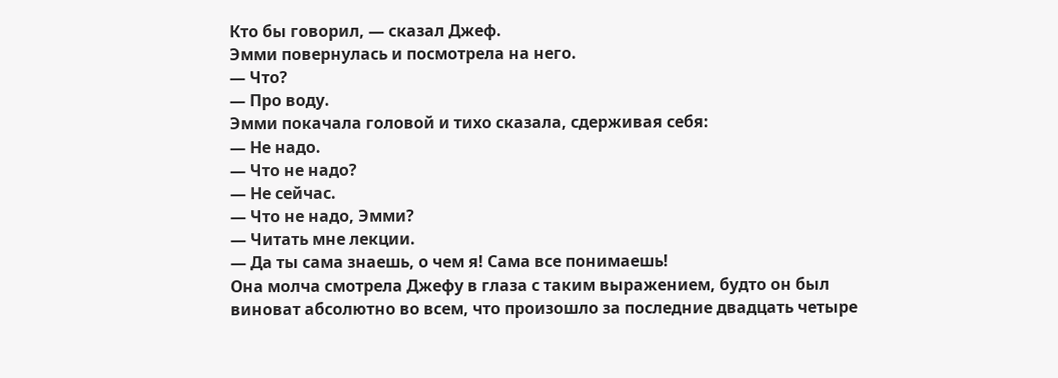Кто бы говорил, — сказал Джеф.
Эмми повернулась и посмотрела на него.
— Что?
— Про воду.
Эмми покачала головой и тихо сказала, сдерживая себя:
— Не надо.
— Что не надо?
— Не сейчас.
— Что не надо, Эмми?
— Читать мне лекции.
— Да ты сама знаешь, о чем я! Сама все понимаешь!
Она молча смотрела Джефу в глаза с таким выражением, будто он был виноват абсолютно во всем, что произошло за последние двадцать четыре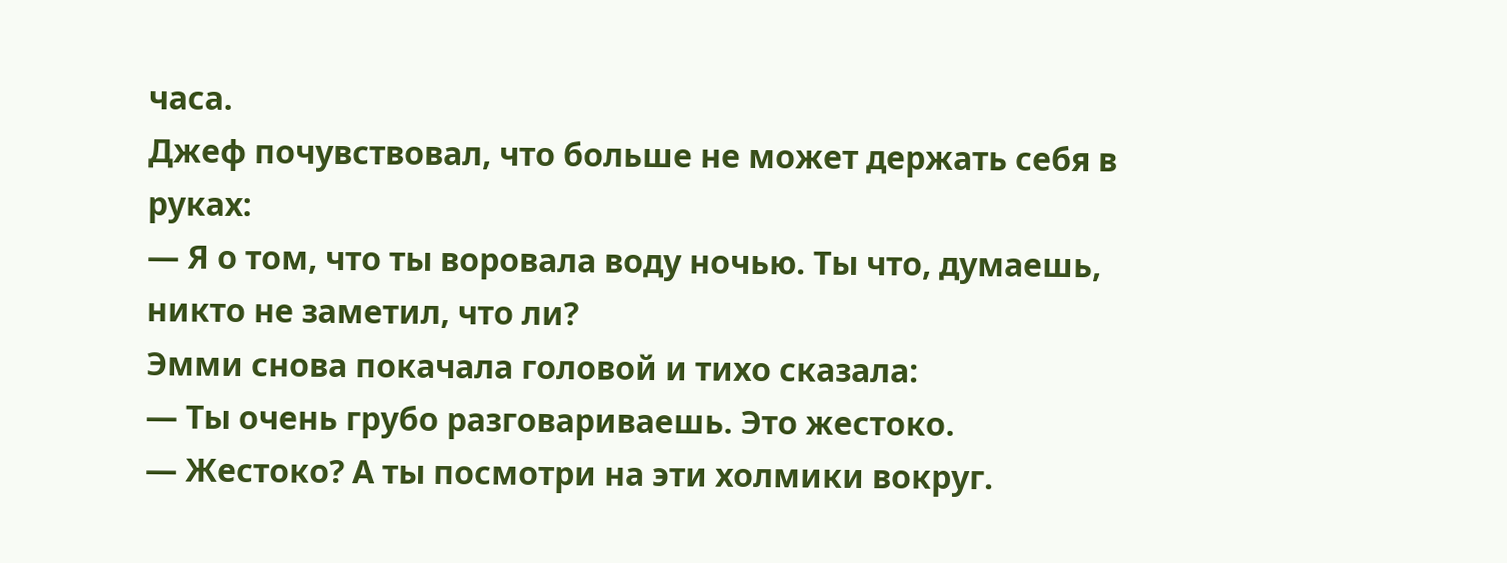часа.
Джеф почувствовал, что больше не может держать себя в руках:
— Я о том, что ты воровала воду ночью. Ты что, думаешь, никто не заметил, что ли?
Эмми снова покачала головой и тихо сказала:
— Ты очень грубо разговариваешь. Это жестоко.
— Жестоко? А ты посмотри на эти холмики вокруг.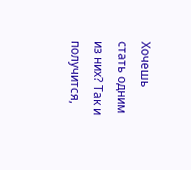Хочешь стать одним из них? Так и получится,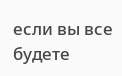если вы все будете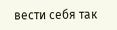вести себя так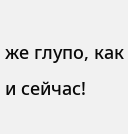же глупо, как и сейчас!